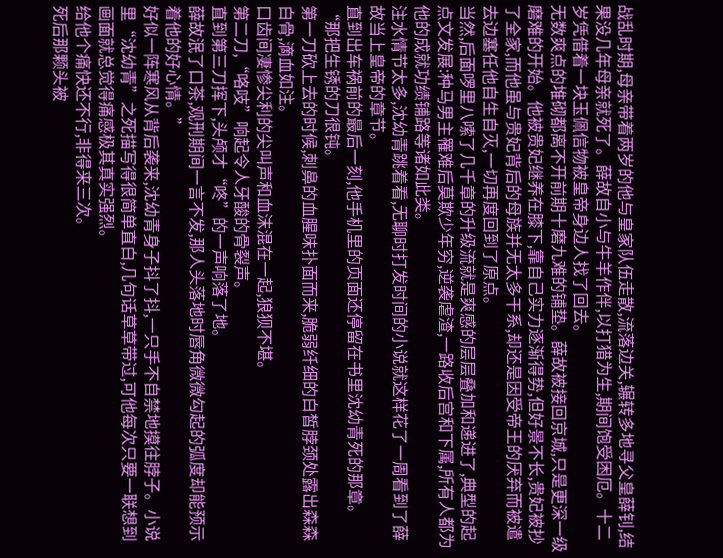战乱时期,母亲带着两岁的他与皇家队伍走散,流落边关,辗转多地寻父皇薛钊,结果没几年母亲就死了。薛故自小与牛羊作伴,以打猎为生,期间饱受困厄。十二岁凭借着一块玉佩信物被皇帝身边人找了回去。
无数爽点的堆砌都离不开前期十磨九难的铺垫。薛故被接回京城,只是更深一级磨难的开始。他被贵妃继养在膝下,靠自己实力逐渐得势,但好景不长,贵妃被抄了全家,而他虽与贵妃背后的母族并无太多干系,却还是因受帝王的厌弃而被遣去边塞任他自生自灭,一切再度回到了原点。
当然,后面啰里八嗦了几千章的升级流就是爽感的层层叠加和递进了,典型的起点文发展:种马男主罹难后莫欺少年穷,逆袭虐渣,一路收后宫和下属,所有人都为他的成就功绩铺路等诸如此类。
注水情节太多,沈幼青跳着看,无聊时打发时间的小说就这样花了一周看到了薛故当上皇帝的章节。
直到出车祸前的最后一刻,他手机里的页面还停留在书里沈幼青死的那章。
“那把生锈的刀很钝。
第一刀砍上去的时候,刺鼻的血腥味扑面而来,脆弱纤细的白皙脖颈处露出森森白骨,滴血如注。
口齿间凄惨尖利的尖叫声和血沫混在一起,狼狈不堪。
第二刀,“咯吱”响起令人牙酸的骨裂声。
直到第三刀挥下,头颅才“咚”的一声响落了地。
薛故泯了口茶,观刑期间一言不发,那人头落地时唇角微微勾起的弧度却能预示着他的好心情。”
好似一阵寒风从背后袭来,沈幼青身子抖了抖,一只手不自禁地摸往脖子。小说里“沈幼青”之死描写得很简单直白,几句话草草带过,可他每次只要一联想到画面就总觉得痛感极其真实强烈。
给他个痛快还不行,非得来三次。
死后那颗头被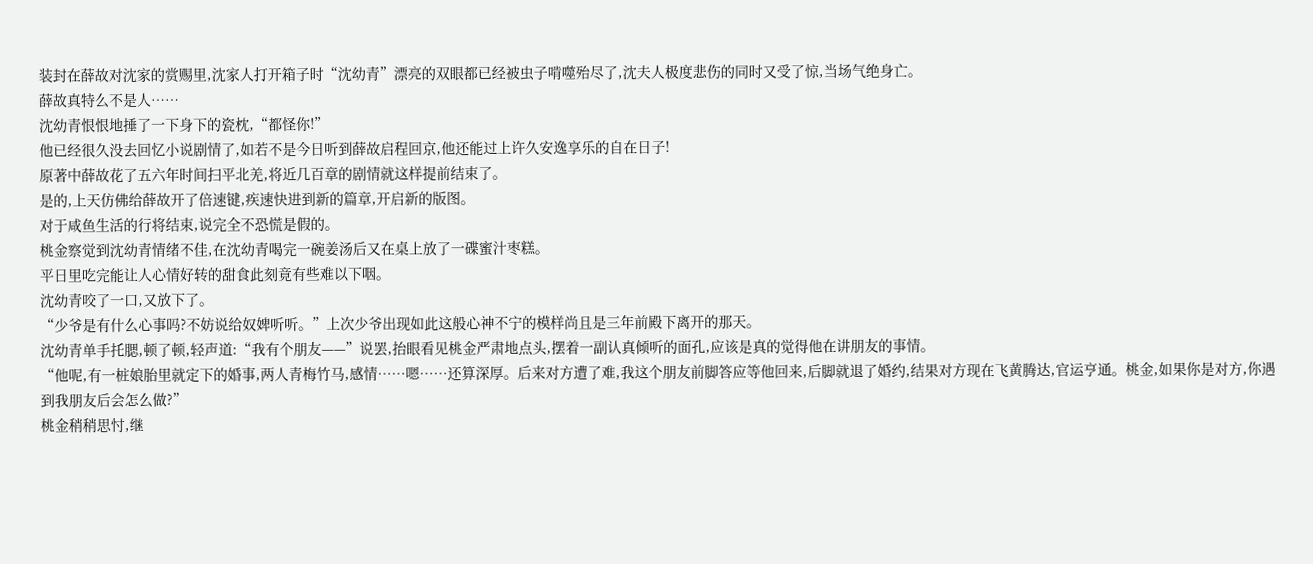装封在薛故对沈家的赏赐里,沈家人打开箱子时“沈幼青”漂亮的双眼都已经被虫子啃噬殆尽了,沈夫人极度悲伤的同时又受了惊,当场气绝身亡。
薛故真特么不是人……
沈幼青恨恨地捶了一下身下的瓷枕,“都怪你!”
他已经很久没去回忆小说剧情了,如若不是今日听到薛故启程回京,他还能过上许久安逸享乐的自在日子!
原著中薛故花了五六年时间扫平北羌,将近几百章的剧情就这样提前结束了。
是的,上天仿佛给薛故开了倍速键,疾速快进到新的篇章,开启新的版图。
对于咸鱼生活的行将结束,说完全不恐慌是假的。
桃金察觉到沈幼青情绪不佳,在沈幼青喝完一碗姜汤后又在桌上放了一碟蜜汁枣糕。
平日里吃完能让人心情好转的甜食此刻竟有些难以下咽。
沈幼青咬了一口,又放下了。
“少爷是有什么心事吗?不妨说给奴婢听听。”上次少爷出现如此这般心神不宁的模样尚且是三年前殿下离开的那天。
沈幼青单手托腮,顿了顿,轻声道:“我有个朋友——”说罢,抬眼看见桃金严肃地点头,摆着一副认真倾听的面孔,应该是真的觉得他在讲朋友的事情。
“他呢,有一桩娘胎里就定下的婚事,两人青梅竹马,感情……嗯……还算深厚。后来对方遭了难,我这个朋友前脚答应等他回来,后脚就退了婚约,结果对方现在飞黄腾达,官运亨通。桃金,如果你是对方,你遇到我朋友后会怎么做?”
桃金稍稍思忖,继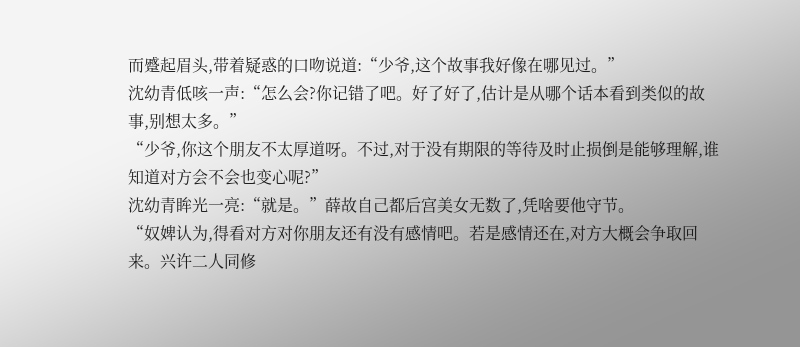而蹙起眉头,带着疑惑的口吻说道:“少爷,这个故事我好像在哪见过。”
沈幼青低咳一声:“怎么会?你记错了吧。好了好了,估计是从哪个话本看到类似的故事,别想太多。”
“少爷,你这个朋友不太厚道呀。不过,对于没有期限的等待及时止损倒是能够理解,谁知道对方会不会也变心呢?”
沈幼青眸光一亮:“就是。”薛故自己都后宫美女无数了,凭啥要他守节。
“奴婢认为,得看对方对你朋友还有没有感情吧。若是感情还在,对方大概会争取回来。兴许二人同修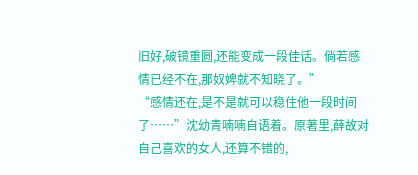旧好,破镜重圆,还能变成一段佳话。倘若感情已经不在,那奴婢就不知晓了。”
“感情还在,是不是就可以稳住他一段时间了……”沈幼青喃喃自语着。原著里,薛故对自己喜欢的女人,还算不错的,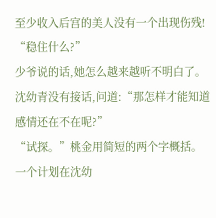至少收入后宫的美人没有一个出现伤残!
“稳住什么?”
少爷说的话,她怎么越来越听不明白了。
沈幼青没有接话,问道:“那怎样才能知道感情还在不在呢?”
“试探。”桃金用简短的两个字概括。
一个计划在沈幼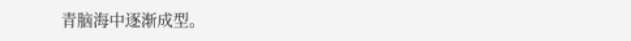青脑海中逐渐成型。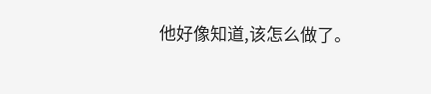他好像知道,该怎么做了。